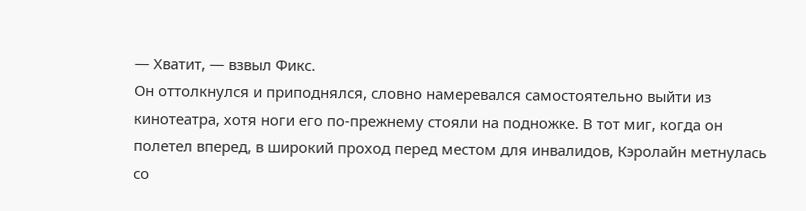— Хватит, — взвыл Фикс.
Он оттолкнулся и приподнялся, словно намеревался самостоятельно выйти из кинотеатра, хотя ноги его по-прежнему стояли на подножке. В тот миг, когда он полетел вперед, в широкий проход перед местом для инвалидов, Кэролайн метнулась со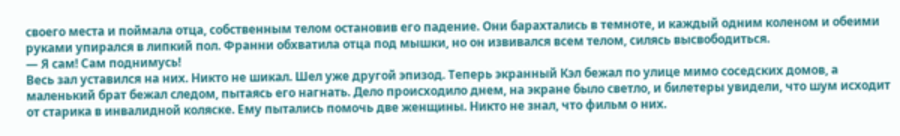своего места и поймала отца, собственным телом остановив его падение. Они барахтались в темноте, и каждый одним коленом и обеими руками упирался в липкий пол. Франни обхватила отца под мышки, но он извивался всем телом, силясь высвободиться.
— Я сам! Сам поднимусь!
Весь зал уставился на них. Никто не шикал. Шел уже другой эпизод. Теперь экранный Кэл бежал по улице мимо соседских домов, а маленький брат бежал следом, пытаясь его нагнать. Дело происходило днем, на экране было светло, и билетеры увидели, что шум исходит от старика в инвалидной коляске. Ему пытались помочь две женщины. Никто не знал, что фильм о них.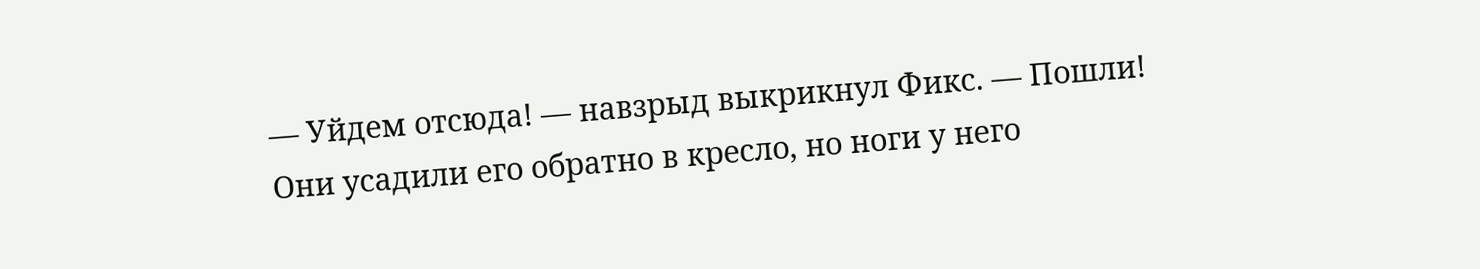— Уйдем отсюда! — навзрыд выкрикнул Фикс. — Пошли!
Они усадили его обратно в кресло, но ноги у него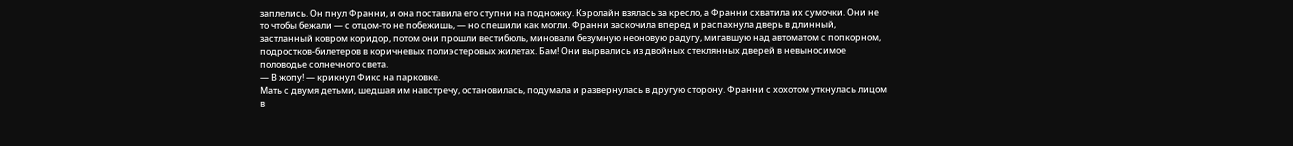заплелись. Он пнул Франни, и она поставила его ступни на подножку. Кэролайн взялась за кресло, а Франни схватила их сумочки. Они не то чтобы бежали — с отцом-то не побежишь, — но спешили как могли. Франни заскочила вперед и распахнула дверь в длинный, застланный ковром коридор, потом они прошли вестибюль, миновали безумную неоновую радугу, мигавшую над автоматом с попкорном, подростков-билетеров в коричневых полиэстеровых жилетах. Бам! Они вырвались из двойных стеклянных дверей в невыносимое половодье солнечного света.
— В жопу! — крикнул Фикс на парковке.
Мать с двумя детьми, шедшая им навстречу, остановилась, подумала и развернулась в другую сторону. Франни с хохотом уткнулась лицом в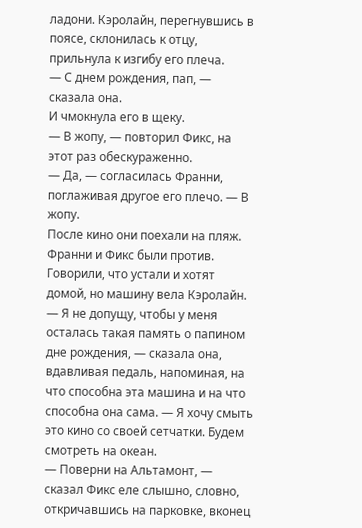ладони. Кэролайн, перегнувшись в поясе, склонилась к отцу, прильнула к изгибу его плеча.
— С днем рождения, пап, — сказала она.
И чмокнула его в щеку.
— В жопу, — повторил Фикс, на этот раз обескураженно.
— Да, — согласилась Франни, поглаживая другое его плечо. — В жопу.
После кино они поехали на пляж. Франни и Фикс были против. Говорили, что устали и хотят домой, но машину вела Кэролайн.
— Я не допущу, чтобы у меня осталась такая память о папином дне рождения, — сказала она, вдавливая педаль, напоминая, на что способна эта машина и на что способна она сама. — Я хочу смыть это кино со своей сетчатки. Будем смотреть на океан.
— Поверни на Альтамонт, — сказал Фикс еле слышно, словно, откричавшись на парковке, вконец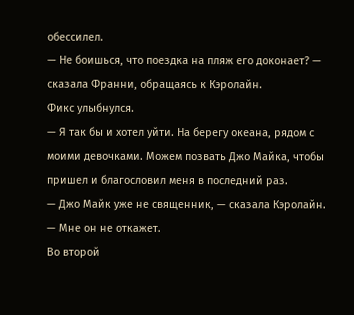обессилел.
— Не боишься, что поездка на пляж его доконает? — сказала Франни, обращаясь к Кэролайн.
Фикс улыбнулся.
— Я так бы и хотел уйти. На берегу океана, рядом с моими девочками. Можем позвать Джо Майка, чтобы пришел и благословил меня в последний раз.
— Джо Майк уже не священник, — сказала Кэролайн.
— Мне он не откажет.
Во второй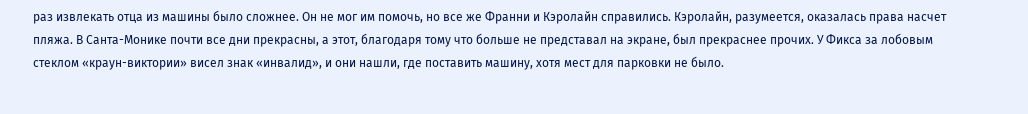раз извлекать отца из машины было сложнее. Он не мог им помочь, но все же Франни и Кэролайн справились. Кэролайн, разумеется, оказалась права насчет пляжа. В Санта-Монике почти все дни прекрасны, а этот, благодаря тому что больше не представал на экране, был прекраснее прочих. У Фикса за лобовым стеклом «краун-виктории» висел знак «инвалид», и они нашли, где поставить машину, хотя мест для парковки не было.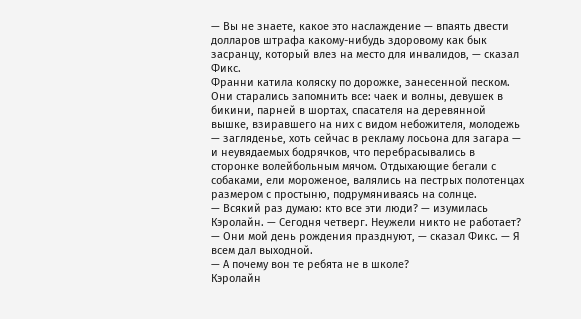— Вы не знаете, какое это наслаждение — впаять двести долларов штрафа какому-нибудь здоровому как бык засранцу, который влез на место для инвалидов, — сказал Фикс.
Франни катила коляску по дорожке, занесенной песком. Они старались запомнить все: чаек и волны, девушек в бикини, парней в шортах, спасателя на деревянной вышке, взиравшего на них с видом небожителя, молодежь — загляденье, хоть сейчас в рекламу лосьона для загара — и неувядаемых бодрячков, что перебрасывались в сторонке волейбольным мячом. Отдыхающие бегали с собаками, ели мороженое, валялись на пестрых полотенцах размером с простыню, подрумяниваясь на солнце.
— Всякий раз думаю: кто все эти люди? — изумилась Кэролайн. — Сегодня четверг. Неужели никто не работает?
— Они мой день рождения празднуют, — сказал Фикс. — Я всем дал выходной.
— А почему вон те ребята не в школе?
Кэролайн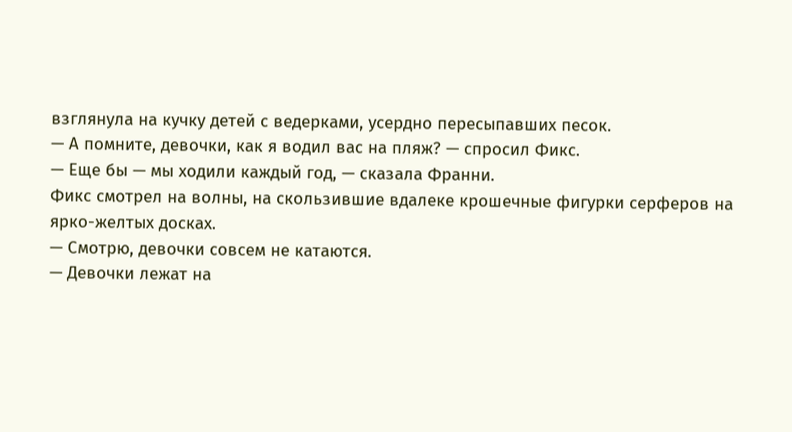взглянула на кучку детей с ведерками, усердно пересыпавших песок.
— А помните, девочки, как я водил вас на пляж? — спросил Фикс.
— Еще бы — мы ходили каждый год, — сказала Франни.
Фикс смотрел на волны, на скользившие вдалеке крошечные фигурки серферов на ярко-желтых досках.
— Смотрю, девочки совсем не катаются.
— Девочки лежат на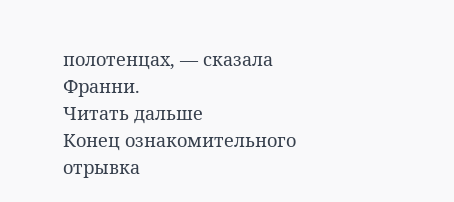полотенцах, — сказала Франни.
Читать дальше
Конец ознакомительного отрывка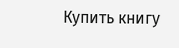Купить книгу